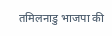तमिलनाडु भाजपा की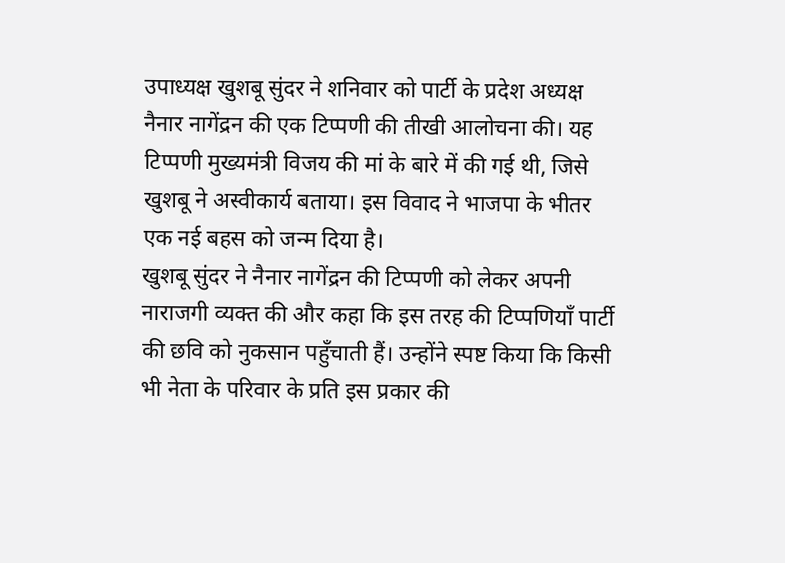उपाध्यक्ष खुशबू सुंदर ने शनिवार को पार्टी के प्रदेश अध्यक्ष नैनार नागेंद्रन की एक टिप्पणी की तीखी आलोचना की। यह टिप्पणी मुख्यमंत्री विजय की मां के बारे में की गई थी, जिसे खुशबू ने अस्वीकार्य बताया। इस विवाद ने भाजपा के भीतर एक नई बहस को जन्म दिया है।
खुशबू सुंदर ने नैनार नागेंद्रन की टिप्पणी को लेकर अपनी नाराजगी व्यक्त की और कहा कि इस तरह की टिप्पणियाँ पार्टी की छवि को नुकसान पहुँचाती हैं। उन्होंने स्पष्ट किया कि किसी भी नेता के परिवार के प्रति इस प्रकार की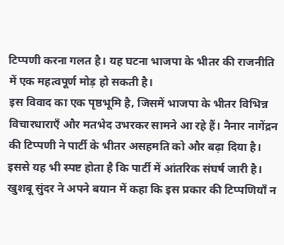टिप्पणी करना गलत है। यह घटना भाजपा के भीतर की राजनीति में एक महत्वपूर्ण मोड़ हो सकती है।
इस विवाद का एक पृष्ठभूमि है, जिसमें भाजपा के भीतर विभिन्न विचारधाराएँ और मतभेद उभरकर सामने आ रहे हैं। नैनार नागेंद्रन की टिप्पणी ने पार्टी के भीतर असहमति को और बढ़ा दिया है। इससे यह भी स्पष्ट होता है कि पार्टी में आंतरिक संघर्ष जारी है।
खुशबू सुंदर ने अपने बयान में कहा कि इस प्रकार की टिप्पणियाँ न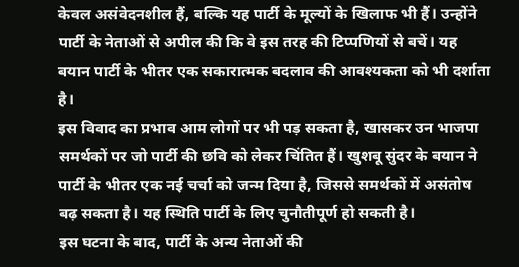केवल असंवेदनशील हैं, बल्कि यह पार्टी के मूल्यों के खिलाफ भी हैं। उन्होंने पार्टी के नेताओं से अपील की कि वे इस तरह की टिप्पणियों से बचें। यह बयान पार्टी के भीतर एक सकारात्मक बदलाव की आवश्यकता को भी दर्शाता है।
इस विवाद का प्रभाव आम लोगों पर भी पड़ सकता है, खासकर उन भाजपा समर्थकों पर जो पार्टी की छवि को लेकर चिंतित हैं। खुशबू सुंदर के बयान ने पार्टी के भीतर एक नई चर्चा को जन्म दिया है, जिससे समर्थकों में असंतोष बढ़ सकता है। यह स्थिति पार्टी के लिए चुनौतीपूर्ण हो सकती है।
इस घटना के बाद, पार्टी के अन्य नेताओं की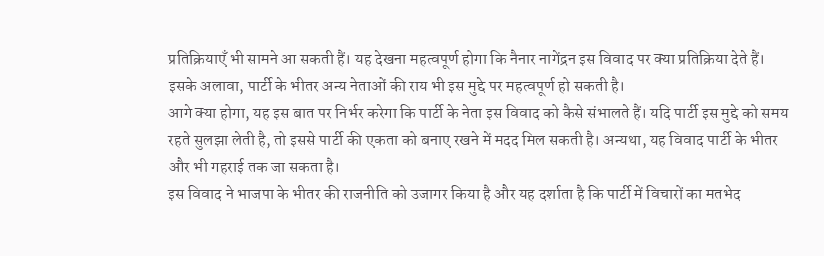प्रतिक्रियाएँ भी सामने आ सकती हैं। यह देखना महत्वपूर्ण होगा कि नैनार नागेंद्रन इस विवाद पर क्या प्रतिक्रिया देते हैं। इसके अलावा, पार्टी के भीतर अन्य नेताओं की राय भी इस मुद्दे पर महत्वपूर्ण हो सकती है।
आगे क्या होगा, यह इस बात पर निर्भर करेगा कि पार्टी के नेता इस विवाद को कैसे संभालते हैं। यदि पार्टी इस मुद्दे को समय रहते सुलझा लेती है, तो इससे पार्टी की एकता को बनाए रखने में मदद मिल सकती है। अन्यथा, यह विवाद पार्टी के भीतर और भी गहराई तक जा सकता है।
इस विवाद ने भाजपा के भीतर की राजनीति को उजागर किया है और यह दर्शाता है कि पार्टी में विचारों का मतभेद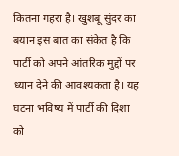कितना गहरा है। खुशबू सुंदर का बयान इस बात का संकेत है कि पार्टी को अपने आंतरिक मुद्दों पर ध्यान देने की आवश्यकता है। यह घटना भविष्य में पार्टी की दिशा को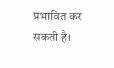प्रभावित कर सकती है।